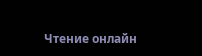Чтение онлайн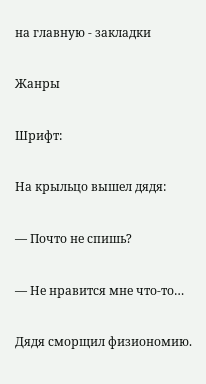на главную - закладки

Жанры

Шрифт:

На крыльцо вышел дядя:

— Почто не спишь?

— Не нравится мне что-то…

Дядя сморщил физиономию.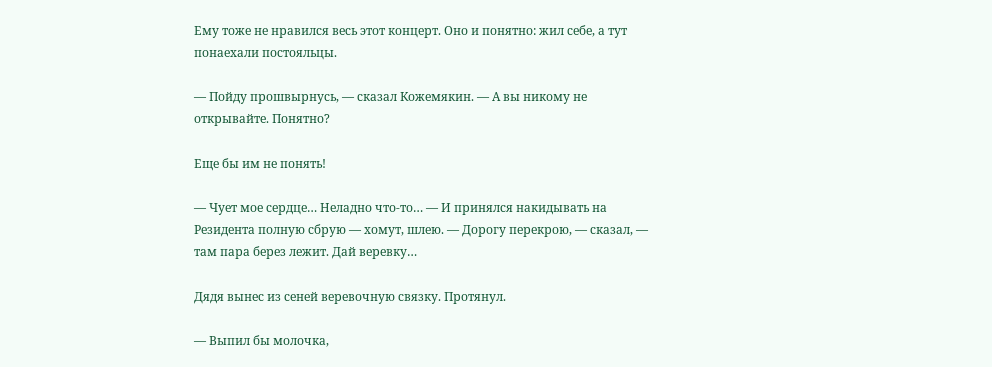Ему тоже не нравился весь этот концерт. Оно и понятно: жил себе, а тут понаехали постояльцы.

— Пойду прошвырнусь, — сказал Кожемякин. — А вы никому не открывайте. Понятно?

Еще бы им не понять!

— Чует мое сердце… Неладно что-то… — И принялся накидывать на Резидента полную сбрую — хомут, шлею. — Дорогу перекрою, — сказал, — там пара берез лежит. Дай веревку…

Дядя вынес из сеней веревочную связку. Протянул.

— Выпил бы молочка,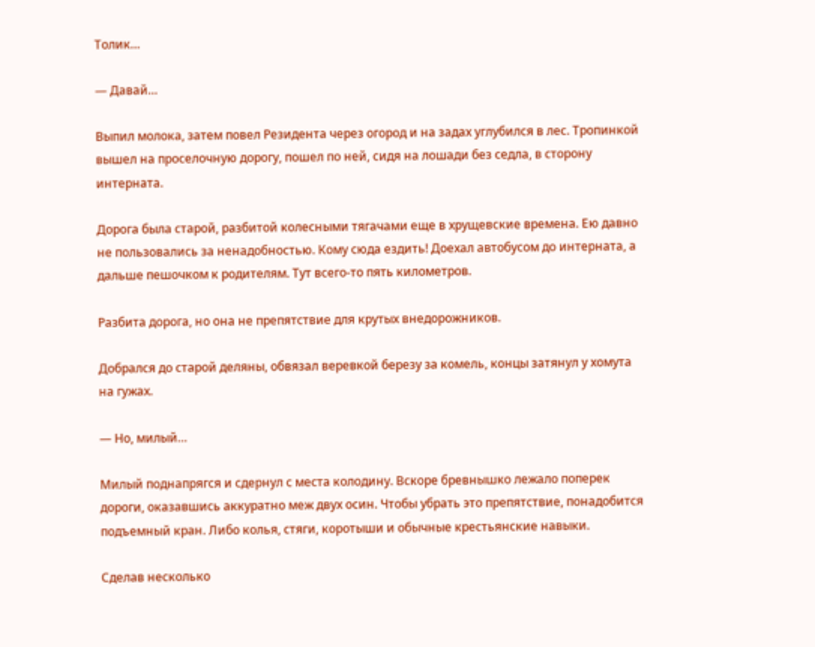Толик…

— Давай…

Выпил молока, затем повел Резидента через огород и на задах углубился в лес. Тропинкой вышел на проселочную дорогу, пошел по ней, сидя на лошади без седла, в сторону интерната.

Дорога была старой, разбитой колесными тягачами еще в хрущевские времена. Ею давно не пользовались за ненадобностью. Кому сюда ездить! Доехал автобусом до интерната, а дальше пешочком к родителям. Тут всего-то пять километров.

Разбита дорога, но она не препятствие для крутых внедорожников.

Добрался до старой деляны, обвязал веревкой березу за комель, концы затянул у хомута на гужах.

— Но, милый…

Милый поднапрягся и сдернул с места колодину. Вскоре бревнышко лежало поперек дороги, оказавшись аккуратно меж двух осин. Чтобы убрать это препятствие, понадобится подъемный кран. Либо колья, стяги, коротыши и обычные крестьянские навыки.

Сделав несколько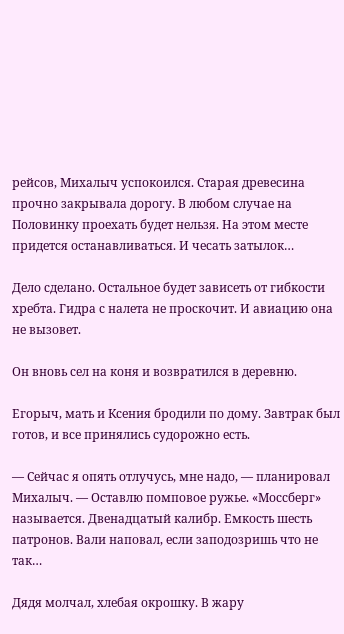рейсов, Михалыч успокоился. Старая древесина прочно закрывала дорогу. В любом случае на Половинку проехать будет нельзя. На этом месте придется останавливаться. И чесать затылок…

Дело сделано. Остальное будет зависеть от гибкости хребта. Гидра с налета не проскочит. И авиацию она не вызовет.

Он вновь сел на коня и возвратился в деревню.

Егорыч, мать и Ксения бродили по дому. Завтрак был готов, и все принялись судорожно есть.

— Сейчас я опять отлучусь, мне надо, — планировал Михалыч. — Оставлю помповое ружье. «Моссберг» называется. Двенадцатый калибр. Емкость шесть патронов. Вали наповал, если заподозришь что не так…

Дядя молчал, хлебая окрошку. В жару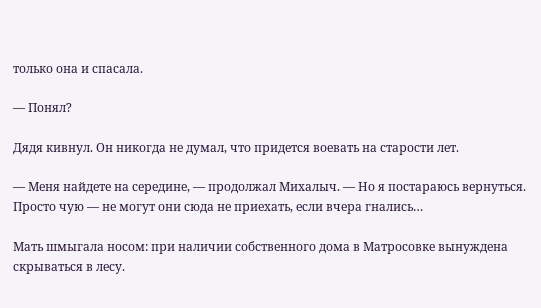только она и спасала.

— Понял?

Дядя кивнул. Он никогда не думал, что придется воевать на старости лет.

— Меня найдете на середине, — продолжал Михалыч. — Но я постараюсь вернуться. Просто чую — не могут они сюда не приехать, если вчера гнались…

Мать шмыгала носом: при наличии собственного дома в Матросовке вынуждена скрываться в лесу.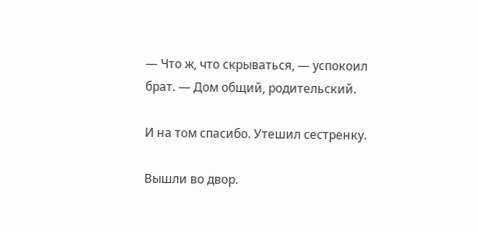— Что ж, что скрываться, — успокоил брат. — Дом общий, родительский.

И на том спасибо. Утешил сестренку.

Вышли во двор.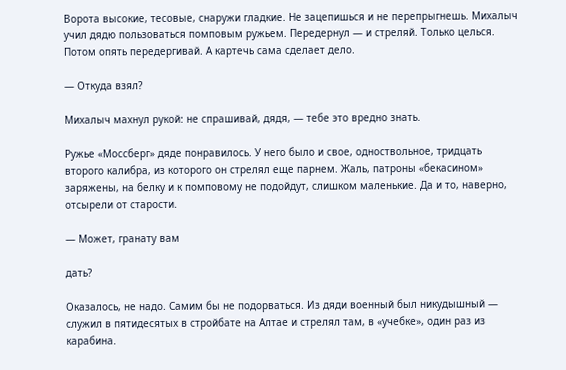Ворота высокие, тесовые, снаружи гладкие. Не зацепишься и не перепрыгнешь. Михалыч учил дядю пользоваться помповым ружьем. Передернул — и стреляй. Только целься. Потом опять передергивай. А картечь сама сделает дело.

— Откуда взял?

Михалыч махнул рукой: не спрашивай, дядя, — тебе это вредно знать.

Ружье «Моссберг» дяде понравилось. У него было и свое, одноствольное, тридцать второго калибра, из которого он стрелял еще парнем. Жаль, патроны «бекасином» заряжены, на белку и к помповому не подойдут, слишком маленькие. Да и то, наверно, отсырели от старости.

— Может, гранату вам

дать?

Оказалось, не надо. Самим бы не подорваться. Из дяди военный был никудышный — служил в пятидесятых в стройбате на Алтае и стрелял там, в «учебке», один раз из карабина.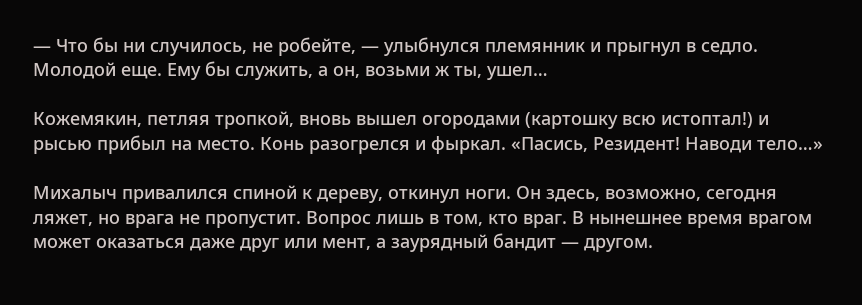— Что бы ни случилось, не робейте, — улыбнулся племянник и прыгнул в седло. Молодой еще. Ему бы служить, а он, возьми ж ты, ушел…

Кожемякин, петляя тропкой, вновь вышел огородами (картошку всю истоптал!) и рысью прибыл на место. Конь разогрелся и фыркал. «Пасись, Резидент! Наводи тело…»

Михалыч привалился спиной к дереву, откинул ноги. Он здесь, возможно, сегодня ляжет, но врага не пропустит. Вопрос лишь в том, кто враг. В нынешнее время врагом может оказаться даже друг или мент, а заурядный бандит — другом.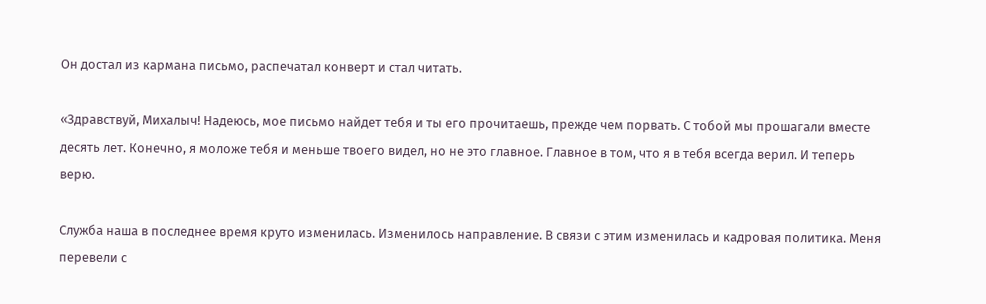Он достал из кармана письмо, распечатал конверт и стал читать.

«Здравствуй, Михалыч! Надеюсь, мое письмо найдет тебя и ты его прочитаешь, прежде чем порвать. С тобой мы прошагали вместе десять лет. Конечно, я моложе тебя и меньше твоего видел, но не это главное. Главное в том, что я в тебя всегда верил. И теперь верю.

Служба наша в последнее время круто изменилась. Изменилось направление. В связи с этим изменилась и кадровая политика. Меня перевели с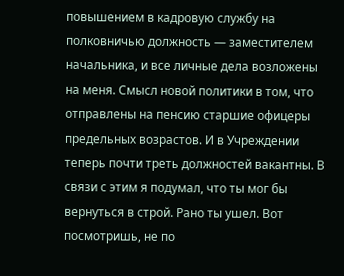повышением в кадровую службу на полковничью должность — заместителем начальника, и все личные дела возложены на меня. Смысл новой политики в том, что отправлены на пенсию старшие офицеры предельных возрастов. И в Учреждении теперь почти треть должностей вакантны. В связи с этим я подумал, что ты мог бы вернуться в строй. Рано ты ушел. Вот посмотришь, не по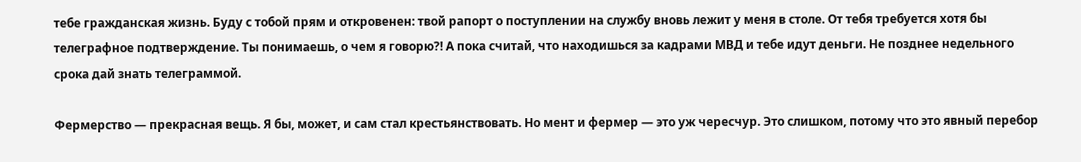тебе гражданская жизнь. Буду с тобой прям и откровенен: твой рапорт о поступлении на службу вновь лежит у меня в столе. От тебя требуется хотя бы телеграфное подтверждение. Ты понимаешь, о чем я говорю?! А пока считай, что находишься за кадрами МВД и тебе идут деньги. Не позднее недельного срока дай знать телеграммой.

Фермерство — прекрасная вещь. Я бы, может, и сам стал крестьянствовать. Но мент и фермер — это уж чересчур. Это слишком, потому что это явный перебор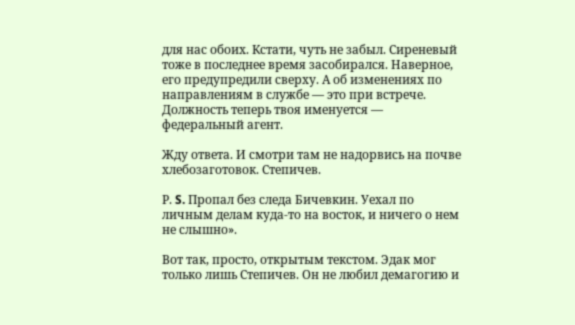для нас обоих. Кстати, чуть не забыл. Сиреневый тоже в последнее время засобирался. Наверное, его предупредили сверху. А об изменениях по направлениям в службе — это при встрече. Должность теперь твоя именуется — федеральный агент.

Жду ответа. И смотри там не надорвись на почве хлебозаготовок. Степичев.

Р. S. Пропал без следа Бичевкин. Уехал по личным делам куда-то на восток, и ничего о нем не слышно».

Вот так, просто, открытым текстом. Эдак мог только лишь Степичев. Он не любил демагогию и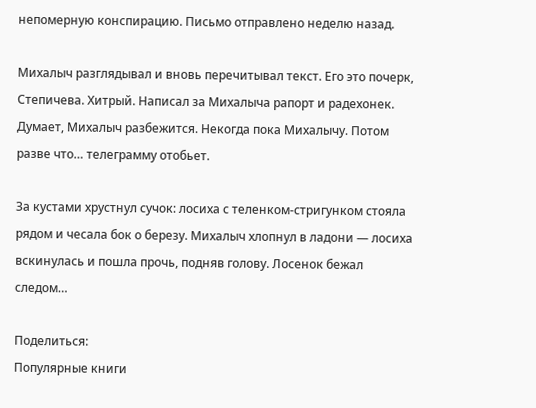непомерную конспирацию. Письмо отправлено неделю назад.

Михалыч разглядывал и вновь перечитывал текст. Его это почерк, Степичева. Хитрый. Написал за Михалыча рапорт и радехонек. Думает, Михалыч разбежится. Некогда пока Михалычу. Потом разве что… телеграмму отобьет.

За кустами хрустнул сучок: лосиха с теленком-стригунком стояла рядом и чесала бок о березу. Михалыч хлопнул в ладони — лосиха вскинулась и пошла прочь, подняв голову. Лосенок бежал следом…

Поделиться:
Популярные книги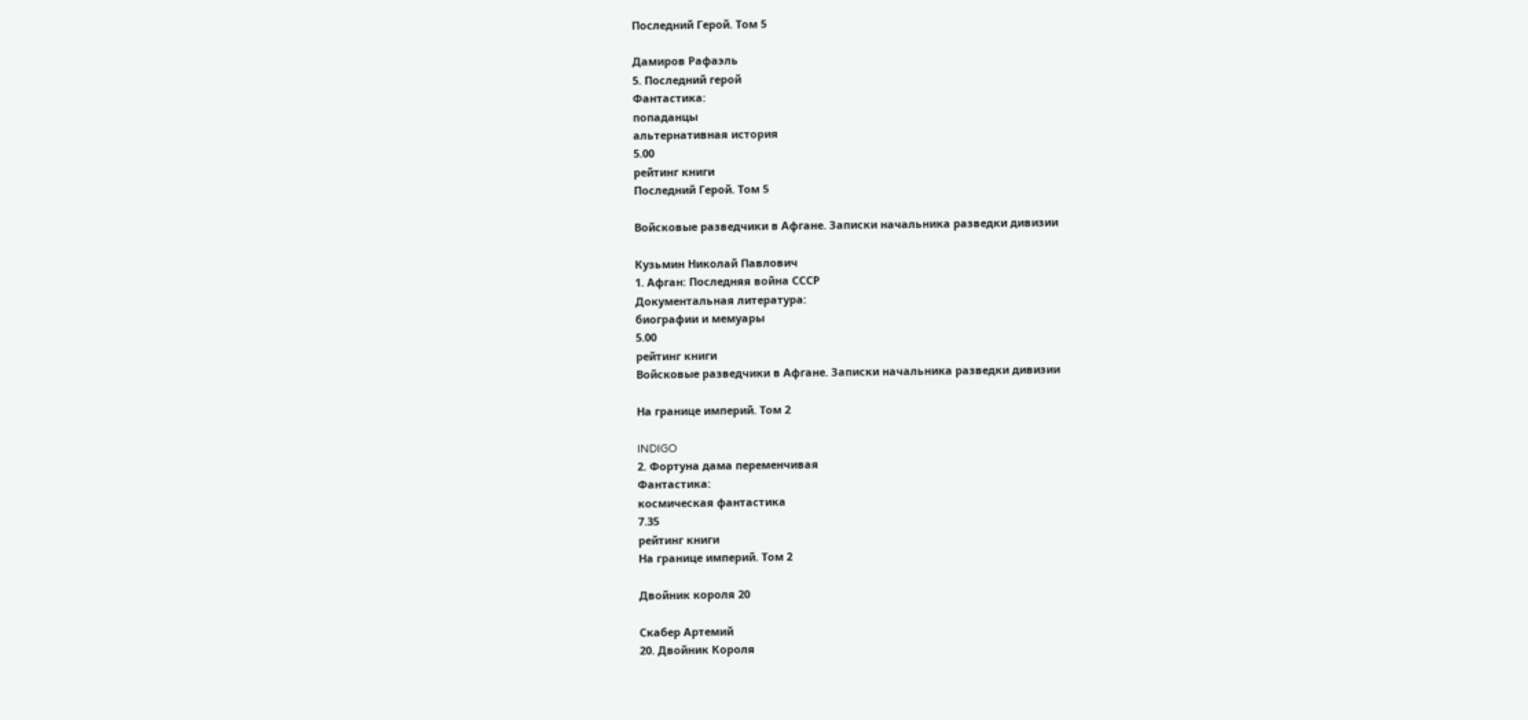Последний Герой. Том 5

Дамиров Рафаэль
5. Последний герой
Фантастика:
попаданцы
альтернативная история
5.00
рейтинг книги
Последний Герой. Том 5

Войсковые разведчики в Афгане. Записки начальника разведки дивизии

Кузьмин Николай Павлович
1. Афган: Последняя война СССР
Документальная литература:
биографии и мемуары
5.00
рейтинг книги
Войсковые разведчики в Афгане. Записки начальника разведки дивизии

На границе империй. Том 2

INDIGO
2. Фортуна дама переменчивая
Фантастика:
космическая фантастика
7.35
рейтинг книги
На границе империй. Том 2

Двойник короля 20

Скабер Артемий
20. Двойник Короля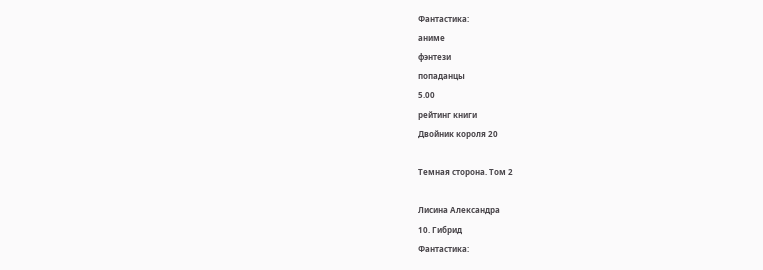Фантастика:
аниме
фэнтези
попаданцы
5.00
рейтинг книги
Двойник короля 20

Темная сторона. Том 2

Лисина Александра
10. Гибрид
Фантастика: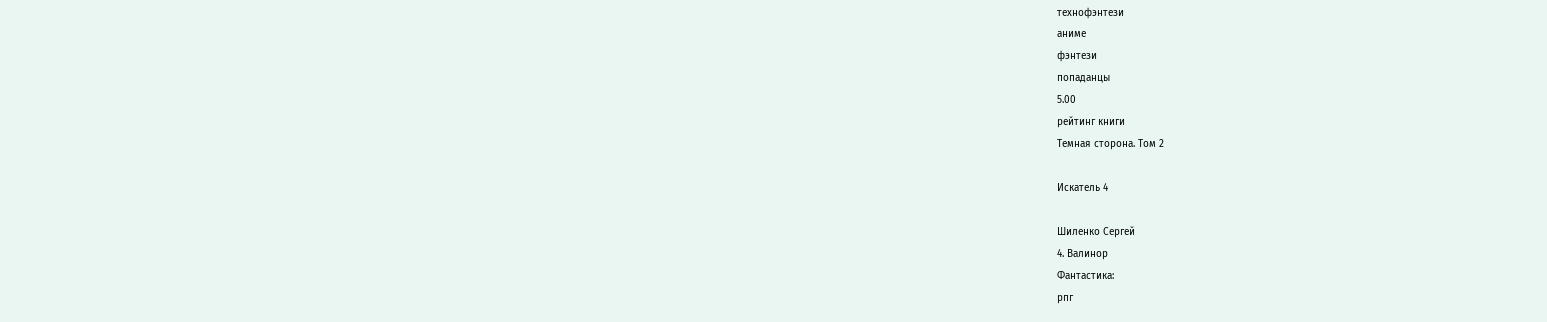технофэнтези
аниме
фэнтези
попаданцы
5.00
рейтинг книги
Темная сторона. Том 2

Искатель 4

Шиленко Сергей
4. Валинор
Фантастика:
рпг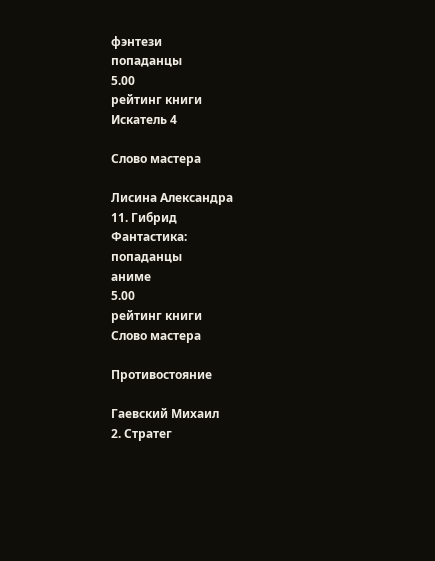фэнтези
попаданцы
5.00
рейтинг книги
Искатель 4

Слово мастера

Лисина Александра
11. Гибрид
Фантастика:
попаданцы
аниме
5.00
рейтинг книги
Слово мастера

Противостояние

Гаевский Михаил
2. Стратег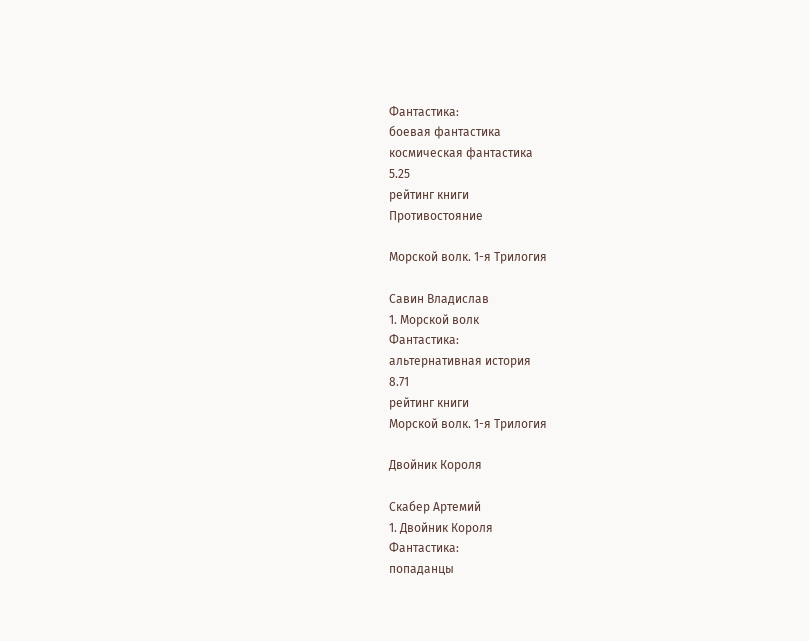Фантастика:
боевая фантастика
космическая фантастика
5.25
рейтинг книги
Противостояние

Морской волк. 1-я Трилогия

Савин Владислав
1. Морской волк
Фантастика:
альтернативная история
8.71
рейтинг книги
Морской волк. 1-я Трилогия

Двойник Короля

Скабер Артемий
1. Двойник Короля
Фантастика:
попаданцы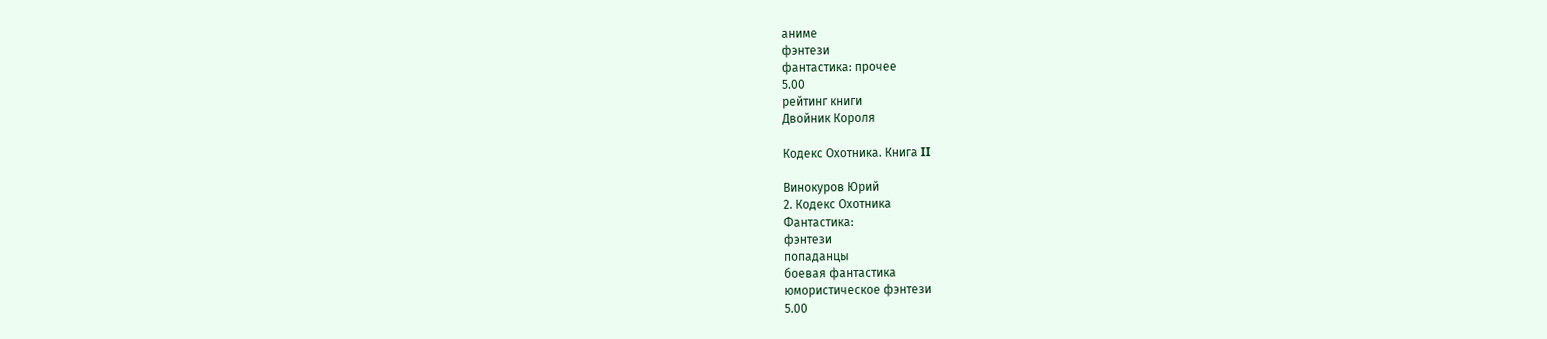аниме
фэнтези
фантастика: прочее
5.00
рейтинг книги
Двойник Короля

Кодекс Охотника. Книга II

Винокуров Юрий
2. Кодекс Охотника
Фантастика:
фэнтези
попаданцы
боевая фантастика
юмористическое фэнтези
5.00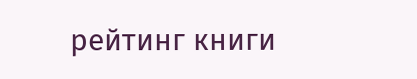рейтинг книги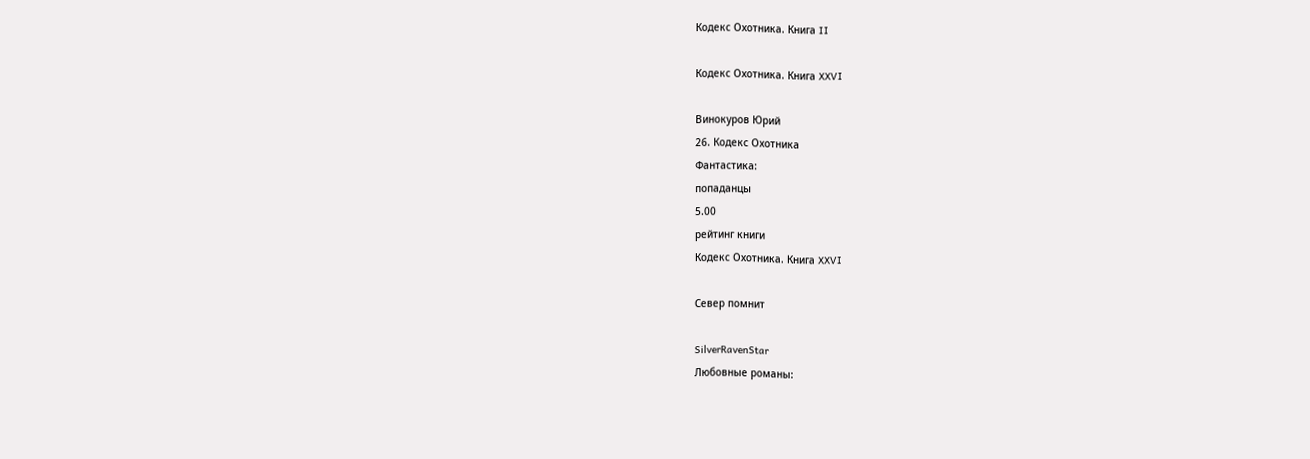Кодекс Охотника. Книга II

Кодекс Охотника. Книга XXVI

Винокуров Юрий
26. Кодекс Охотника
Фантастика:
попаданцы
5.00
рейтинг книги
Кодекс Охотника. Книга XXVI

Север помнит

SilverRavenStar
Любовные романы: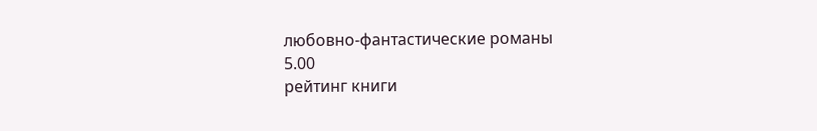любовно-фантастические романы
5.00
рейтинг книги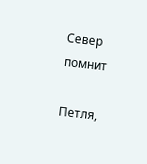Север помнит

Петля,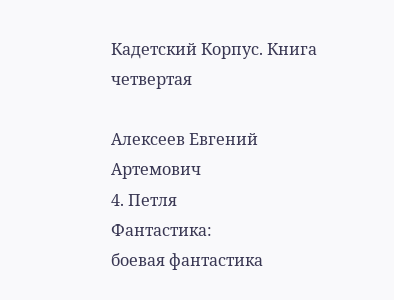Кадетский Корпус. Книга четвертая

Алексеев Евгений Артемович
4. Петля
Фантастика:
боевая фантастика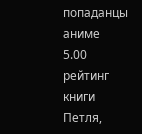попаданцы
аниме
5.00
рейтинг книги
Петля,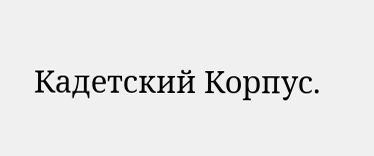Кадетский Корпус.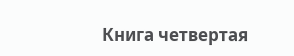Книга четвертая